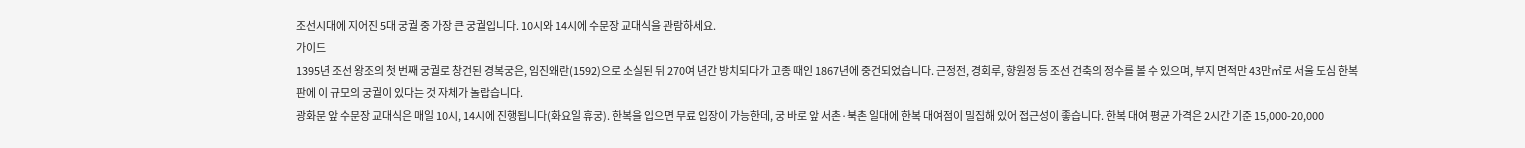조선시대에 지어진 5대 궁궐 중 가장 큰 궁궐입니다. 10시와 14시에 수문장 교대식을 관람하세요.
가이드
1395년 조선 왕조의 첫 번째 궁궐로 창건된 경복궁은, 임진왜란(1592)으로 소실된 뒤 270여 년간 방치되다가 고종 때인 1867년에 중건되었습니다. 근정전, 경회루, 향원정 등 조선 건축의 정수를 볼 수 있으며, 부지 면적만 43만㎡로 서울 도심 한복판에 이 규모의 궁궐이 있다는 것 자체가 놀랍습니다.
광화문 앞 수문장 교대식은 매일 10시, 14시에 진행됩니다(화요일 휴궁). 한복을 입으면 무료 입장이 가능한데, 궁 바로 앞 서촌·북촌 일대에 한복 대여점이 밀집해 있어 접근성이 좋습니다. 한복 대여 평균 가격은 2시간 기준 15,000-20,000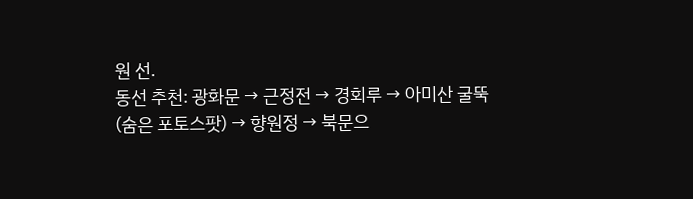원 선.
동선 추천: 광화문 → 근정전 → 경회루 → 아미산 굴뚝(숨은 포토스팟) → 향원정 → 북문으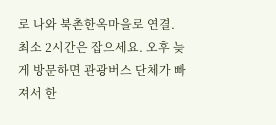로 나와 북촌한옥마을로 연결. 최소 2시간은 잡으세요. 오후 늦게 방문하면 관광버스 단체가 빠져서 한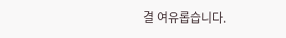결 여유롭습니다.